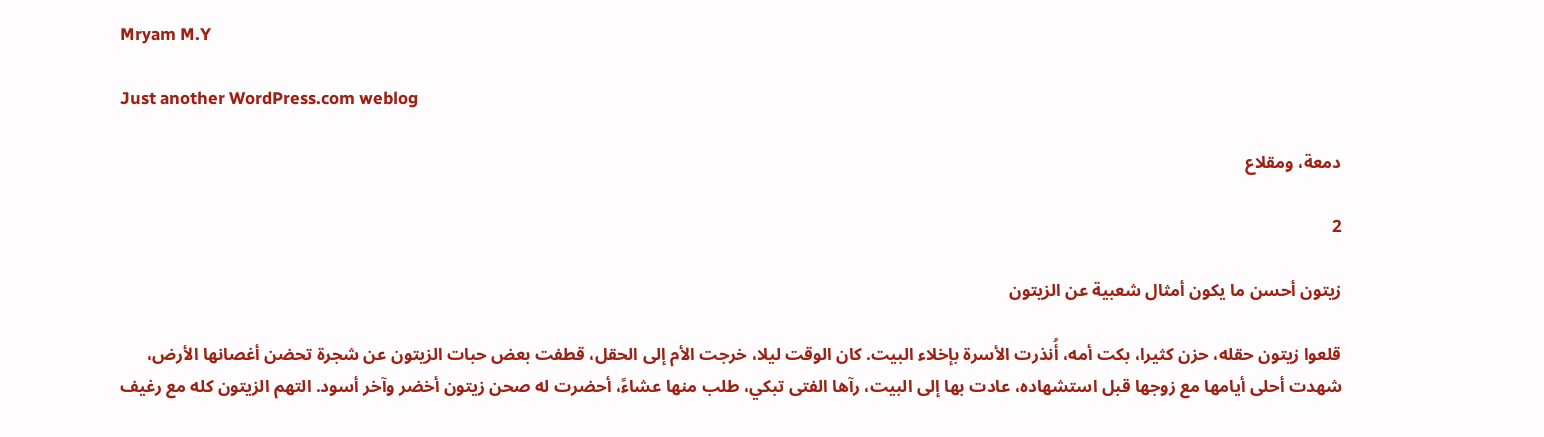Mryam M.Y

Just another WordPress.com weblog

دمعة، ومقلاع

2

زيتون أحسن ما يكون أمثال شعبية عن الزيتون

قلعوا زيتون حقله، حزن كثيرا، بكت أمه، أُنذرت الأسرة بإخلاء البيت. كان الوقت ليلا، خرجت الأم إلى الحقل، قطفت بعض حبات الزيتون عن شجرة تحضن أغصانها الأرض، شهدت أحلى أيامها مع زوجها قبل استشهاده، عادت بها إلى البيت، رآها الفتى تبكي، طلب منها عشاءً، أحضرت له صحن زيتون أخضر وآخر أسود. التهم الزيتون كله مع رغيف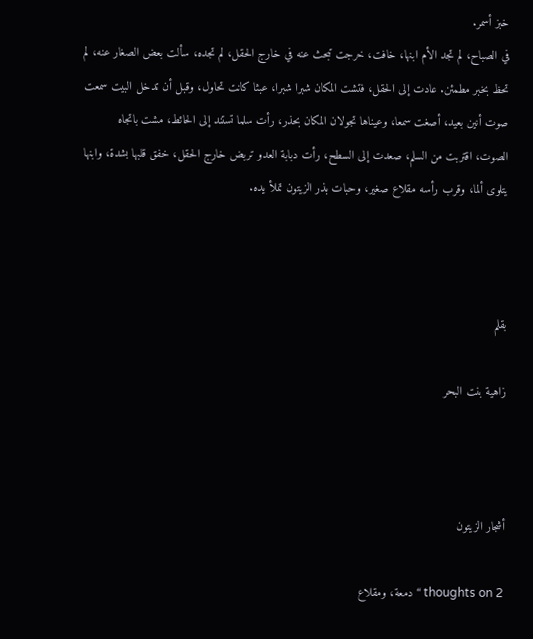خبز أسمر.
في الصباح، لم تجد الأم ابنها، خافت، خرجت تبحث عنه في خارج الحقل، لم تجده، سألت بعض الصغار عنه، لم تحظ بخبر مطمئن. عادت إلى الحقل، فتشت المكان شبرا شبرا، عبثا كانت تحاول، وقبل أن تدخل البيت سمعت صوت أنين بعيد، أصغت سمعا، وعيناها تجولان المكان بحذر، رأت سلما تستند إلى الحائط، مشت باتجاه الصوت، اقتربت من السلم، صعدت إلى السطح، رأت دبابة العدو تربض خارج الحقل، خفق قلبها بشدة، وابنها يتلوى ألما، وقرب رأسه مقلاع صغير، وحبات بذر الزيتون تملأ يده.



بقلم

زاهية بنت البحر



أشجار الزيتون

2 thoughts on “دمعة، ومقلاع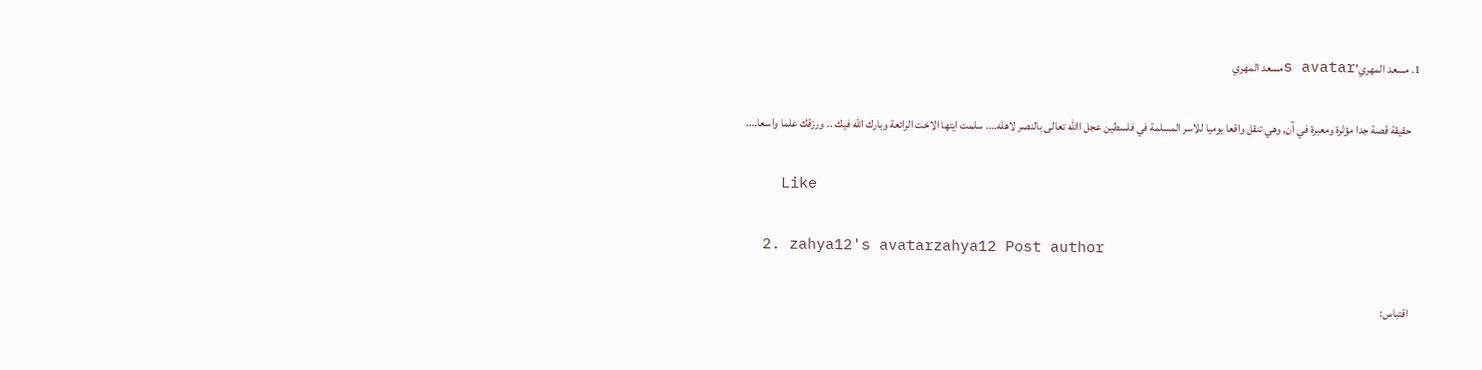1. مسعد المهري's avatarمسعد المهري

    حقيقة قصة جدا مؤثرة ومعبرة في آن, وهي تنقل واقعا يوميا للاسر المسلمة في فلسطين عجل االله تعالى بالنصر لاهله…. سلمت ايتها الاخت الرائعة وبارك الله فيك .. ورزقك علما واسعا….

    Like

  2. zahya12's avatarzahya12 Post author

    اقتباس: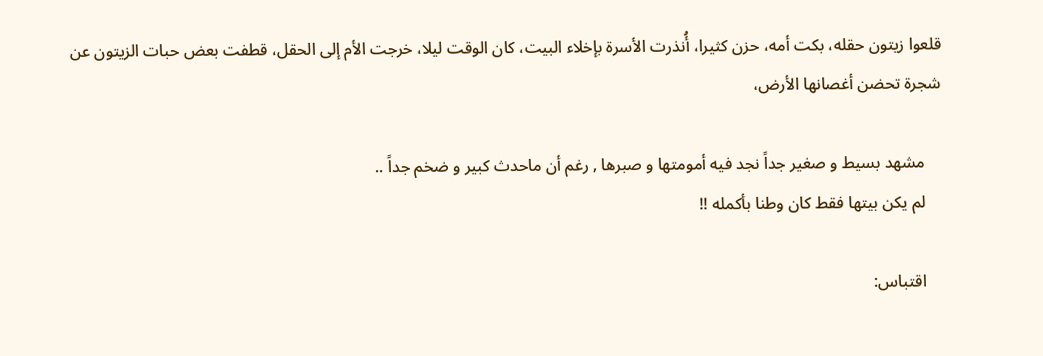قلعوا زيتون حقله، بكت أمه، حزن كثيرا، أُنذرت الأسرة بإخلاء البيت، كان الوقت ليلا، خرجت الأم إلى الحقل، قطفت بعض حبات الزيتون عن شجرة تحضن أغصانها الأرض،

    مشهد بسيط و صغير جداً نجد فيه أمومتها و صبرها , رغم أن ماحدث كبير و ضخم جداً ..
    لم يكن بيتها فقط كان وطنا بأكمله !!

    اقتباس: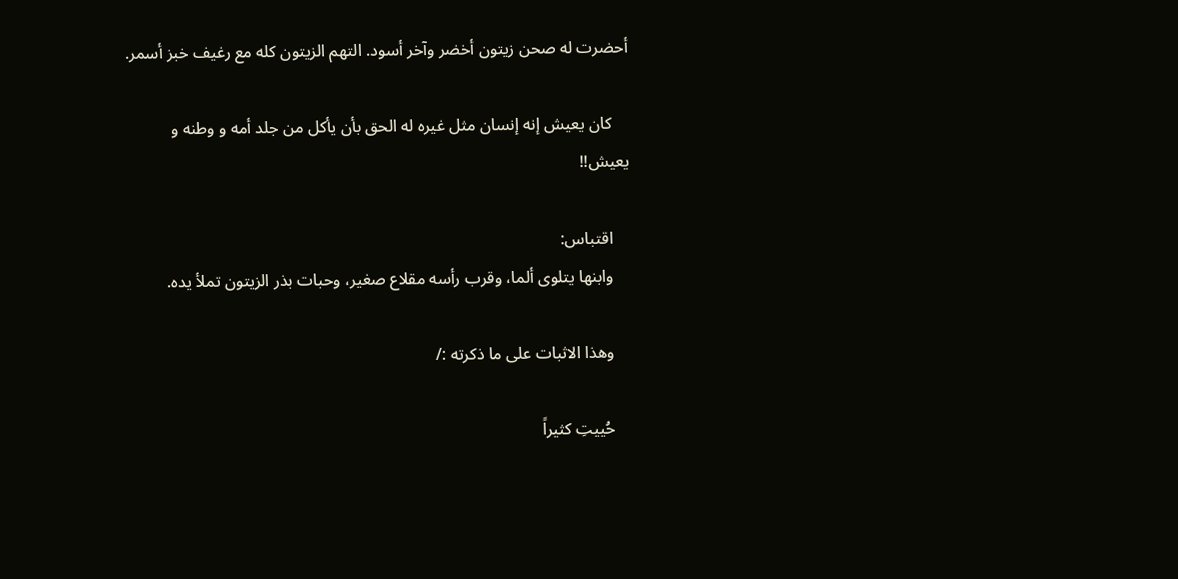أحضرت له صحن زيتون أخضر وآخر أسود. التهم الزيتون كله مع رغيف خبز أسمر.

    كان يعيش إنه إنسان مثل غيره له الحق بأن يأكل من جلد أمه و وطنه و يعيش!!

    اقتباس:
    وابنها يتلوى ألما، وقرب رأسه مقلاع صغير، وحبات بذر الزيتون تملأ يده.

    وهذا الاثبات على ما ذكرته :/

    حُييتِ كثيراً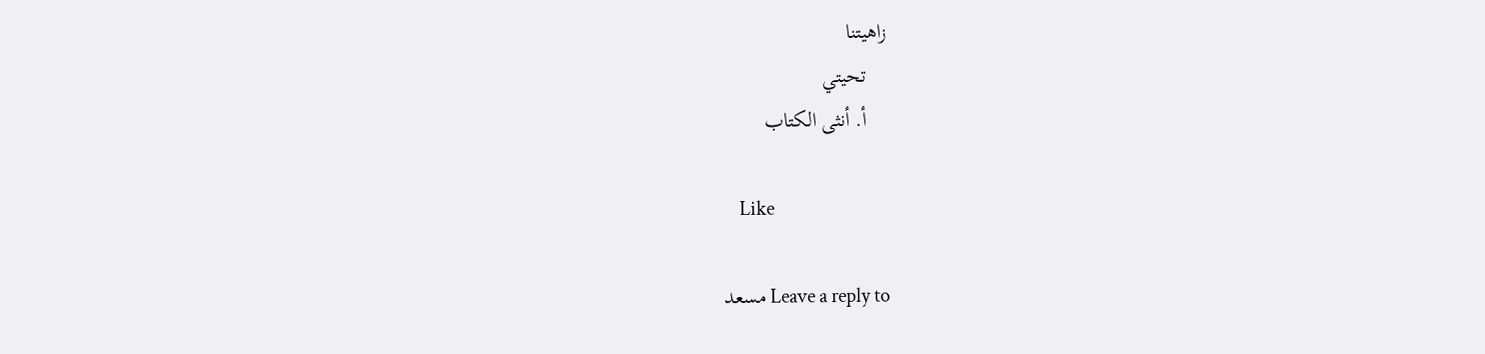زاهيتنا
    تحيتي
    أ. أنثى الكتاب

    Like

Leave a reply to مسعد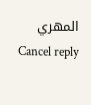المهري Cancel reply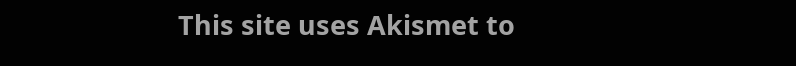This site uses Akismet to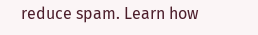reduce spam. Learn how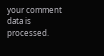your comment data is processed.